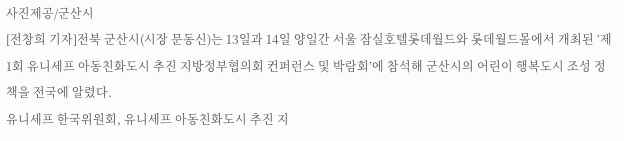사진제공/군산시
[전창희 기자]전북 군산시(시장 문동신)는 13일과 14일 양일간 서울 잠실호텔롯데월드와 롯데월드몰에서 개최된 ‘제1회 유니세프 아동친화도시 추진 지방정부협의회 컨퍼런스 및 박람회’에 참석해 군산시의 어린이 행복도시 조성 정책을 전국에 알렸다.
유니세프 한국위원회, 유니세프 아동친화도시 추진 지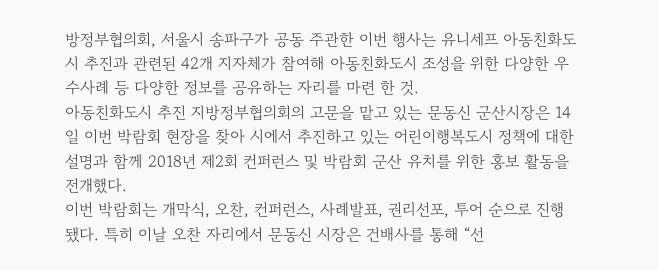방정부협의회, 서울시 송파구가 공동 주관한 이번 행사는 유니세프 아동친화도시 추진과 관련된 42개 지자체가 참여해 아동친화도시 조성을 위한 다양한 우수사례 등 다양한 정보를 공유하는 자리를 마련 한 것.
아동친화도시 추진 지방정부협의회의 고문을 맡고 있는 문동신 군산시장은 14일 이번 박람회 현장을 찾아 시에서 추진하고 있는 어린이행복도시 정책에 대한 설명과 함께 2018년 제2회 컨퍼런스 및 박람회 군산 유치를 위한 홍보 활동을 전개했다.
이번 박람회는 개막식, 오찬, 컨퍼런스, 사례발표, 권리선포, 투어 순으로 진행됐다. 특히 이날 오찬 자리에서 문동신 시장은 건배사를 통해 “선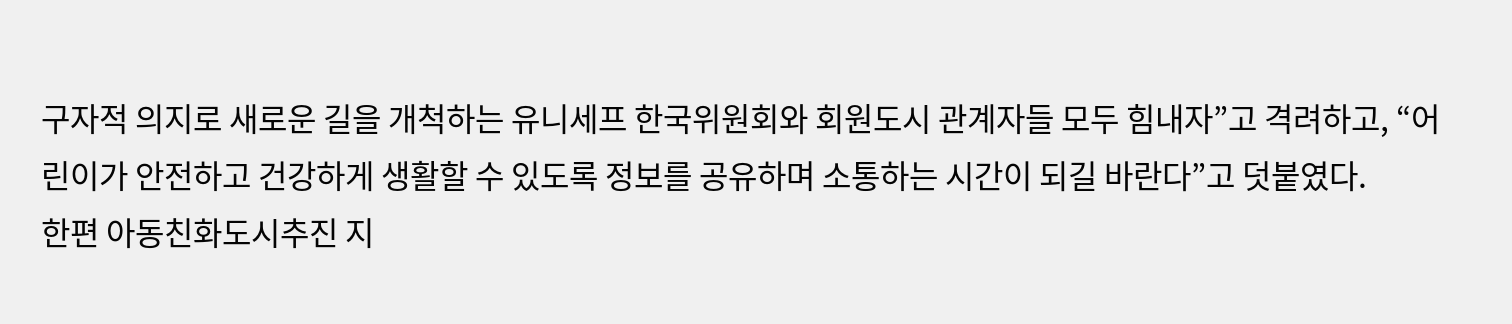구자적 의지로 새로운 길을 개척하는 유니세프 한국위원회와 회원도시 관계자들 모두 힘내자”고 격려하고, “어린이가 안전하고 건강하게 생활할 수 있도록 정보를 공유하며 소통하는 시간이 되길 바란다”고 덧붙였다.
한편 아동친화도시추진 지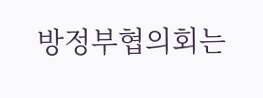방정부협의회는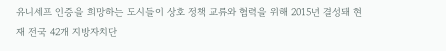유니세프 인증을 희망하는 도시들이 상호 정책 교류와 협력을 위해 2015년 결성돼 현재 전국 42개 지방자치단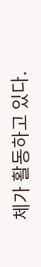체가 활동하고 있다.